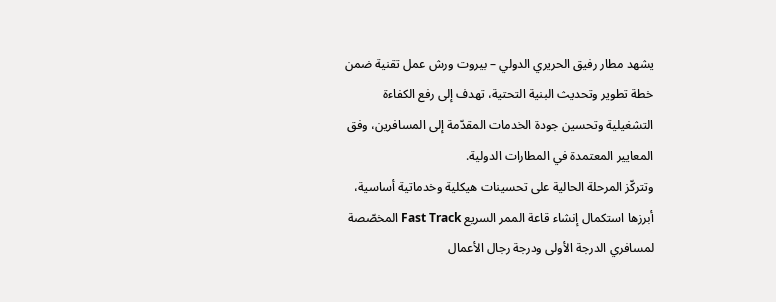يشهد مطار رفيق الحريري الدولي – بيروت ورش عمل تقنية ضمن خطة تطوير وتحديث البنية التحتية، تهدف إلى رفع الكفاءة التشغيلية وتحسين جودة الخدمات المقدّمة إلى المسافرين، وفق المعايير المعتمدة في المطارات الدولية.
وتتركّز المرحلة الحالية على تحسينات هيكلية وخدماتية أساسية، أبرزها استكمال إنشاء قاعة الممر السريع Fast Track المخصّصة لمسافري الدرجة الأولى ودرجة رجال الأعمال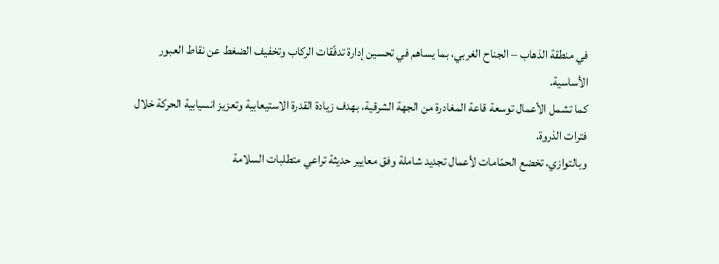في منطقة الذهاب – الجناح الغربي، بما يساهم في تحسين إدارة تدفّقات الركاب وتخفيف الضغط عن نقاط العبور الأساسية.
كما تشمل الأعمال توسعة قاعة المغادرة من الجهة الشرقية، بهدف زيادة القدرة الاستيعابية وتعزيز انسيابية الحركة خلال فترات الذروة.
وبالتوازي، تخضع الحمّامات لأعمال تجديد شاملة وفق معايير حديثة تراعي متطلبات السلامة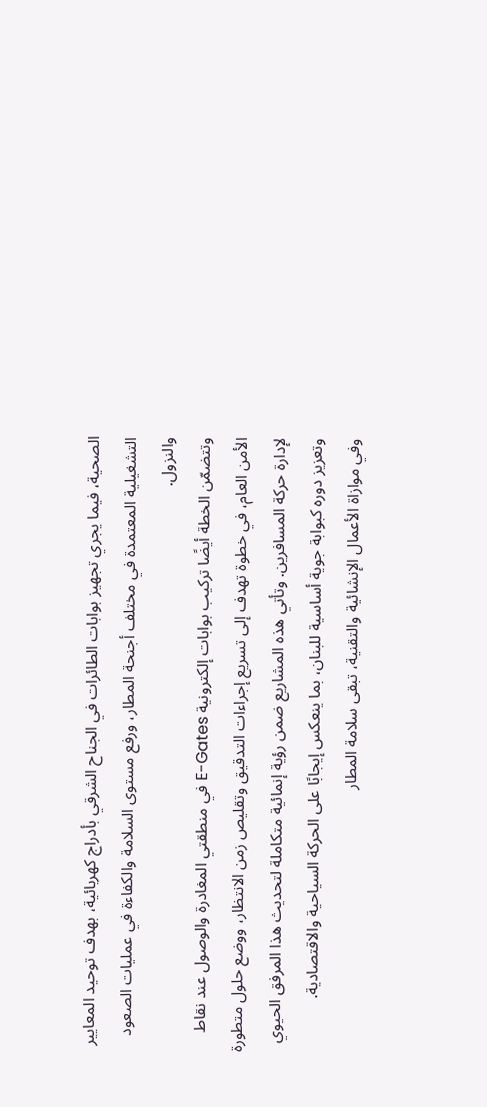الصحية، فيما يجري تجهيز بوابات الطائرات في الجناح الشرقي بأدراج كهربائية، بهدف توحيد المعايير التشغيلية المعتمدة في مختلف أجنحة المطار، ورفع مستوى السلامة والكفاءة في عمليات الصعود والنزول.
وتتضمّن الخطة أيضًا تركيب بوابات إلكترونية E-Gates في منطقتي المغادرة والوصول عند نقاط الأمن العام، في خطوة تهدف إلى تسريع إجراءات التدقيق وتقليص زمن الانتظار، ووضع حلول متطورة لإدارة حركة المسافرين. وتأتي هذه المشاريع ضمن رؤية إنمائية متكاملة لتحديث هذا المرفق الحيوي وتعزيز دوره كبوابة جوية أساسية للبنان، بما ينعكس إيجابًا على الحركة السياحية والاقتصادية.
وفي موازاة الأعمال الإنشائية والتقنية، تبقى سلامة المطار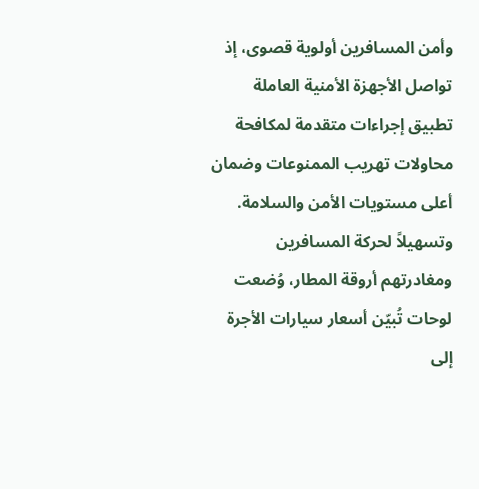وأمن المسافرين أولوية قصوى، إذ تواصل الأجهزة الأمنية العاملة تطبيق إجراءات متقدمة لمكافحة محاولات تهريب الممنوعات وضمان أعلى مستويات الأمن والسلامة. وتسهيلاً لحركة المسافرين ومغادرتهم أروقة المطار، وُضعت لوحات تُبيّن أسعار سيارات الأجرة إلى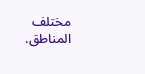مختلف المناطق.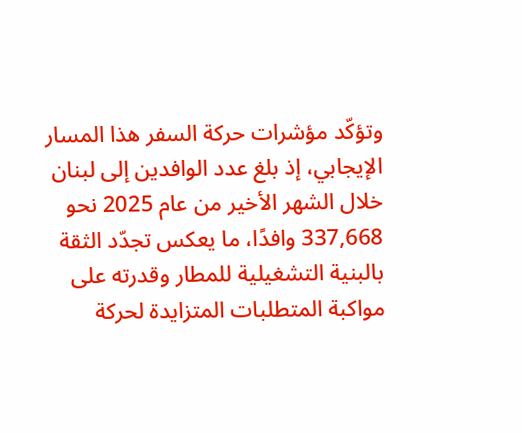وتؤكّد مؤشرات حركة السفر هذا المسار الإيجابي، إذ بلغ عدد الوافدين إلى لبنان خلال الشهر الأخير من عام 2025 نحو 337,668 وافدًا، ما يعكس تجدّد الثقة بالبنية التشغيلية للمطار وقدرته على مواكبة المتطلبات المتزايدة لحركة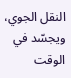النقل الجوي، ويجسّد في الوقت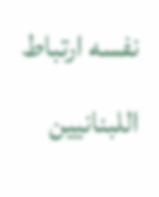نفسه ارتباط اللبنانيين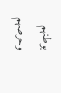بوطنهم وحرصهم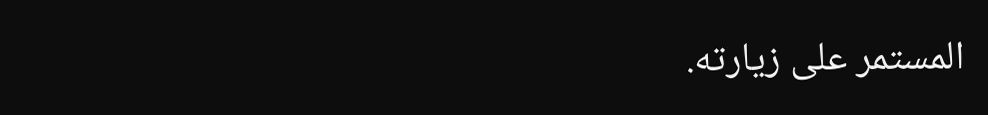المستمر على زيارته.